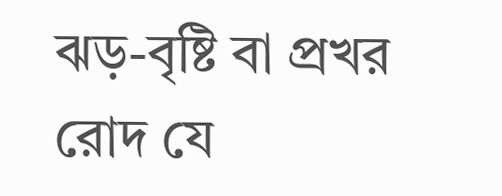ঝড়-বৃষ্টি বা প্রখর রোদ যে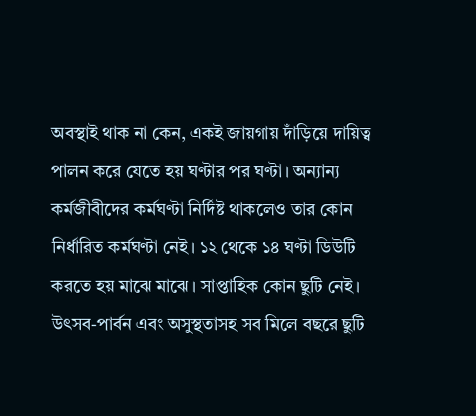অবস্থাই থাক না কেন, একই জায়গায় দাঁড়িয়ে দায়িত্ব পালন করে যেতে হয় ঘণ্টার পর ঘণ্টা। অন্যান্য কর্মজীবীদের কর্মঘণ্টা নির্দিষ্ট থাকলেও তার কোন নির্ধারিত কর্মঘণ্টা নেই। ১২ থেকে ১৪ ঘণ্টা ডিউটি করতে হয় মাঝে মাঝে। সাপ্তাহিক কোন ছুটি নেই। উৎসব-পার্বন এবং অসুস্থতাসহ সব মিলে বছরে ছুটি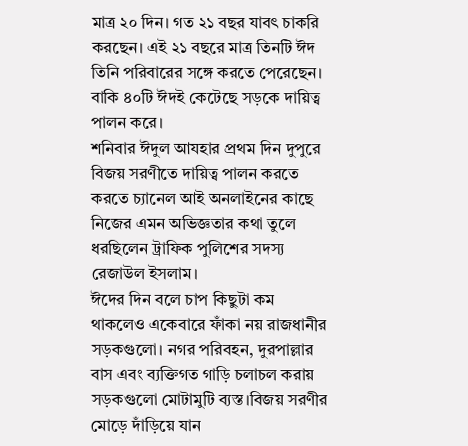মাত্র ২০ দিন। গত ২১ বছর যাবৎ চাকরি করছেন। এই ২১ বছরে মাত্র তিনটি ঈদ তিনি পরিবারের সঙ্গে করতে পেরেছেন। বাকি ৪০টি ঈদই কেটেছে সড়কে দায়িত্ব পালন করে।
শনিবার ঈদুল আযহার প্রথম দিন দুপুরে বিজয় সরণীতে দায়িত্ব পালন করতে করতে চ্যানেল আই অনলাইনের কাছে নিজের এমন অভিজ্ঞতার কথা তুলে ধরছিলেন ট্রাফিক পুলিশের সদস্য রেজাউল ইসলাম।
ঈদের দিন বলে চাপ কিছুটা কম থাকলেও একেবারে ফাঁকা নয় রাজধানীর সড়কগুলো। নগর পরিবহন, দুরপাল্লার বাস এবং ব্যক্তিগত গাড়ি চলাচল করায় সড়কগুলো মোটামুটি ব্যস্ত।বিজয় সরণীর মোড়ে দাঁড়িয়ে যান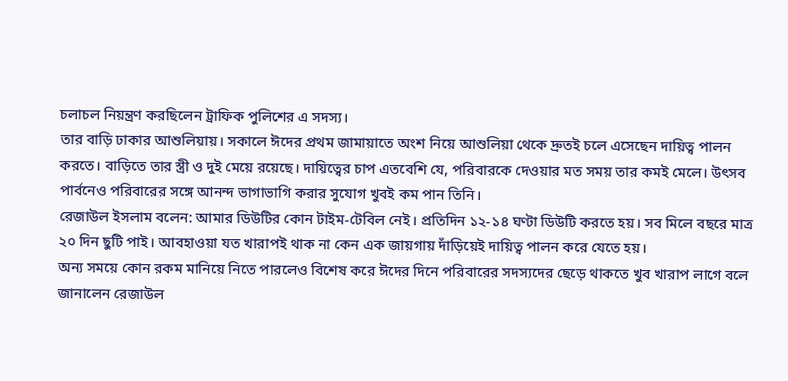চলাচল নিয়ন্ত্রণ করছিলেন ট্রাফিক পুলিশের এ সদস্য।
তার বাড়ি ঢাকার আশুলিয়ায়। সকালে ঈদের প্রথম জামায়াতে অংশ নিয়ে আশুলিয়া থেকে দ্রুতই চলে এসেছেন দায়িত্ব পালন করতে। বাড়িতে তার স্ত্রী ও দুই মেয়ে রয়েছে। দায়িত্বের চাপ এতবেশি যে, পরিবারকে দেওয়ার মত সময় তার কমই মেলে। উৎসব পার্বনেও পরিবারের সঙ্গে আনন্দ ভাগাভাগি করার সুযোগ খুবই কম পান তিনি।
রেজাউল ইসলাম বলেন: আমার ডিউটির কোন টাইম-টেবিল নেই। প্রতিদিন ১২-১৪ ঘণ্টা ডিউটি করতে হয়। সব মিলে বছরে মাত্র ২০ দিন ছুটি পাই। আবহাওয়া যত খারাপই থাক না কেন এক জায়গায় দাঁড়িয়েই দায়িত্ব পালন করে যেতে হয়।
অন্য সময়ে কোন রকম মানিয়ে নিতে পারলেও বিশেষ করে ঈদের দিনে পরিবারের সদস্যদের ছেড়ে থাকতে খুব খারাপ লাগে বলে জানালেন রেজাউল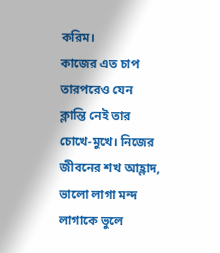করিম।
কাজের এত চাপ তারপরেও যেন ক্লান্তি নেই তার চোখে-মুখে। নিজের জীবনের শখ আহ্লাদ, ভালো লাগা মন্দ লাগাকে ভুলে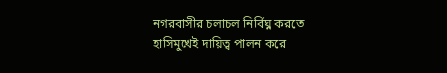নগরবাসীর চলাচল নির্বিঘ্ন করতে হাসিমুখেই দায়িত্ব পালন করে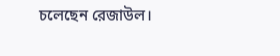চলেছেন রেজাউল।